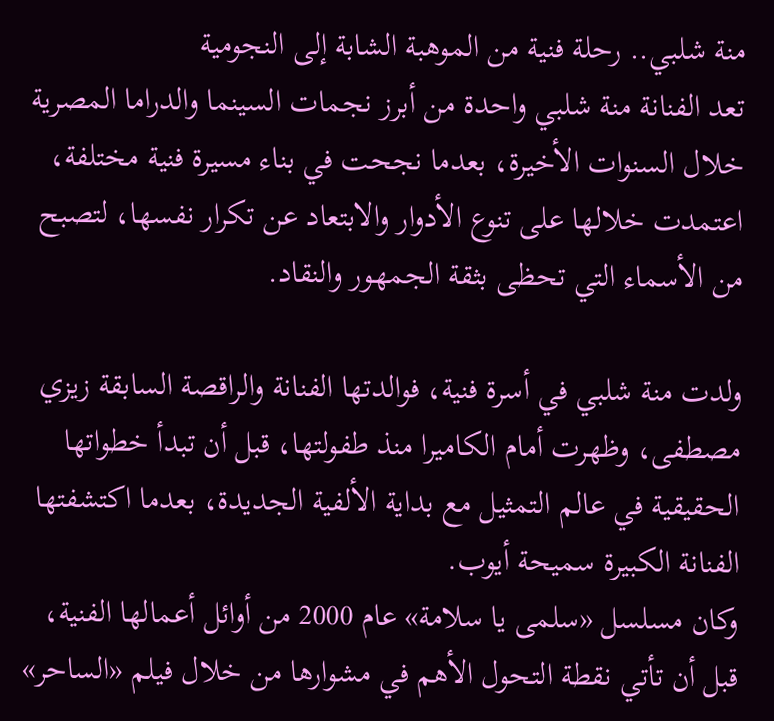منة شلبي.. رحلة فنية من الموهبة الشابة إلى النجومية
تعد الفنانة منة شلبي واحدة من أبرز نجمات السينما والدراما المصرية خلال السنوات الأخيرة، بعدما نجحت في بناء مسيرة فنية مختلفة، اعتمدت خلالها على تنوع الأدوار والابتعاد عن تكرار نفسها، لتصبح من الأسماء التي تحظى بثقة الجمهور والنقاد.

ولدت منة شلبي في أسرة فنية، فوالدتها الفنانة والراقصة السابقة زيزي مصطفى، وظهرت أمام الكاميرا منذ طفولتها، قبل أن تبدأ خطواتها الحقيقية في عالم التمثيل مع بداية الألفية الجديدة، بعدما اكتشفتها الفنانة الكبيرة سميحة أيوب.
وكان مسلسل «سلمى يا سلامة» عام 2000 من أوائل أعمالها الفنية، قبل أن تأتي نقطة التحول الأهم في مشوارها من خلال فيلم «الساحر»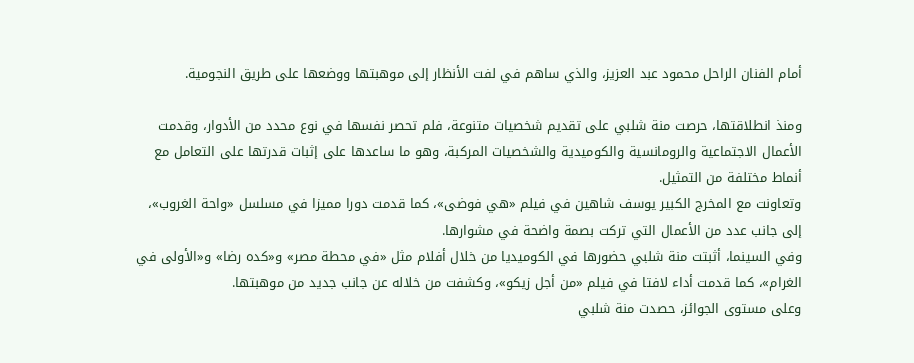أمام الفنان الراحل محمود عبد العزيز، والذي ساهم في لفت الأنظار إلى موهبتها ووضعها على طريق النجومية.

ومنذ انطلاقتها، حرصت منة شلبي على تقديم شخصيات متنوعة، فلم تحصر نفسها في نوع محدد من الأدوار، وقدمت الأعمال الاجتماعية والرومانسية والكوميدية والشخصيات المركبة، وهو ما ساعدها على إثبات قدرتها على التعامل مع أنماط مختلفة من التمثيل.
وتعاونت مع المخرج الكبير يوسف شاهين في فيلم «هي فوضى»، كما قدمت دورا مميزا في مسلسل «واحة الغروب»، إلى جانب عدد من الأعمال التي تركت بصمة واضحة في مشوارها.
وفي السينما، أثبتت منة شلبي حضورها في الكوميديا من خلال أفلام مثل «في محطة مصر» و«كده رضا» و«الأولى في الغرام»، كما قدمت أداء لافتا في فيلم «من أجل زيكو»، وكشفت من خلاله عن جانب جديد من موهبتها.
وعلى مستوى الجوائز، حصدت منة شلبي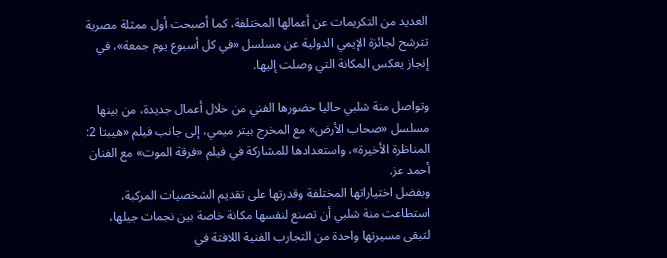العديد من التكريمات عن أعمالها المختلفة، كما أصبحت أول ممثلة مصرية تترشح لجائزة الإيمي الدولية عن مسلسل «في كل أسبوع يوم جمعة»، في إنجاز يعكس المكانة التي وصلت إليها.

وتواصل منة شلبي حاليا حضورها الفني من خلال أعمال جديدة، من بينها مسلسل «صحاب الأرض» مع المخرج بيتر ميمي، إلى جانب فيلم «هيبتا 2: المناظرة الأخيرة»، واستعدادها للمشاركة في فيلم «فرقة الموت» مع الفنان أحمد عز.
وبفضل اختياراتها المختلفة وقدرتها على تقديم الشخصيات المركبة، استطاعت منة شلبي أن تصنع لنفسها مكانة خاصة بين نجمات جيلها، لتبقى مسيرتها واحدة من التجارب الفنية اللافتة في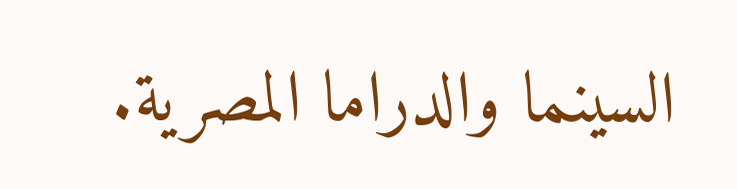السينما والدراما المصرية.